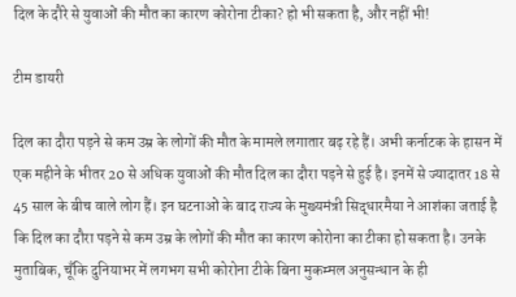दिल के दौरे से युवाओं की मौत का कारण कोरोना टीका? हो भी सकता है, और नहीं भी!

टीम डायरी

दिल का दौरा पड़ने से कम उम्र के लोगों की मौत के मामले लगातार बढ़ रहे हैं। अभी कर्नाटक के हासन में एक महीने के भीतर 20 से अधिक युवाओं की मौत दिल का दौरा पड़ने से हुई है। इनमें से ज्यादातर 18 से 45 साल के बीच वाले लोग हैं। इन घटनाओं के बाद राज्य के मुख्यमंत्री सिद्धारमैया ने आशंका जताई है कि दिल का दौरा पड़ने से कम उम्र के लोगों की मौत का कारण कोरोना का टीका हो सकता है। उनके मुताबिक, चूँकि दुनियाभर में लगभग सभी कोरोना टीके बिना मुकम्मल अनुसन्धान के ही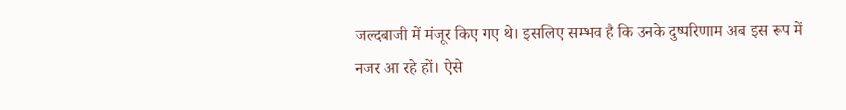जल्दबाजी में मंजूर किए गए थे। इसलिए सम्भव है कि उनके दुष्परिणाम अब इस रूप में नजर आ रहे हों। ऐसे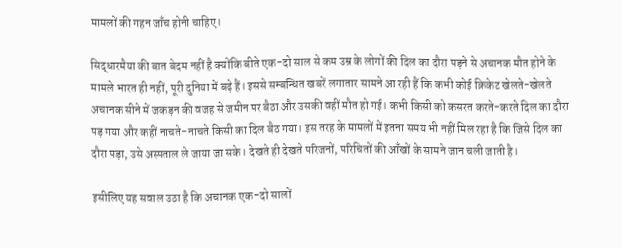मामलों की गहन जाँच होनी चाहिए।

सिद्धारमैया की बात बेदम नहीं है क्योंकि बीते एक-दो साल से कम उम्र के लोगों की दिल का दौरा पड़ने से अचानक मौत होने के मामले भारत ही नहीं, पूरी दुनिया में बढ़े हैं। इससे सम्बन्धित खबरें लगातार सामने आ रही हैं कि कभी कोई क्रिकेट खेलते-खेलते अचानक सीने में जकड़न की वजह से जमीन पर बैठा और उसकी वहीं मौत हो गई। कभी किसी को कसरत करते-करते दिल का दौरा पड़ गया और कहीं नाचते-नाचते किसी का दिल बैठ गया। इस तरह के मामलों में इतना समय भी नहीं मिल रहा है कि जिसे दिल का दौरा पड़ा, उसे अस्पताल ले जाया जा सके। देखते ही देखते परिजनों, परिचितों की आँखों के सामने जान चली जाती है।

इसीलिए यह सवाल उठा है कि अचानक एक-दो सालों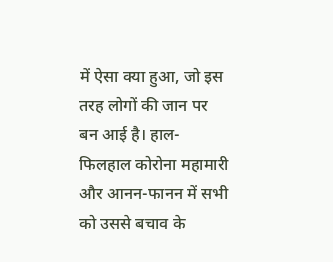में ऐसा क्या हुआ, जो इस तरह लोगों की जान पर बन आई है। हाल-फिलहाल कोरोना महामारी और आनन-फानन में सभी को उससे बचाव के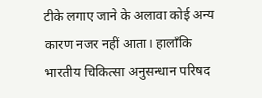टीके लगाए जाने के अलावा कोई अन्य कारण नजर नहीं आता। हालाँकि भारतीय चिकित्सा अनुसन्धान परिषद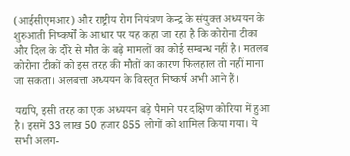(आईसीएमआर) और राष्ट्रीय रोग नियंत्रण केन्द्र के संयुक्त अध्ययन के शुरुआती निष्कर्षों के आधार पर यह कहा जा रहा है कि कोरोना टीका और दिल के दौरे से मौत के बढ़े मामलों का कोई सम्बन्ध नहीं है। मतलब कोरोना टीकों को इस तरह की मौतों का कारण फिलहाल तो नहीं माना जा सकता। अलबत्ता अध्ययन के विस्तृत निष्कर्ष अभी आने हैं।

यद्यपि, इसी तरह का एक अध्ययन बड़े पैमाने पर दक्षिण कोरिया में हुआ है। इसमें 33 लाख 50 हजार 855 लोगों को शामिल किया गया। ये सभी अलग-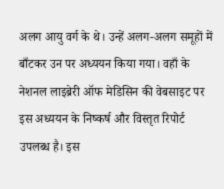अलग आयु वर्ग के थे। उन्हें अलग-अलग समूहों में बाँटकर उन पर अध्ययन किया गया। वहाँ के नेशनल लाइब्रेरी ऑफ मेडिसिन की वेबसाइट पर इस अध्ययन के निष्कर्ष और विस्तृत रिपोर्ट उपलब्ध है। इस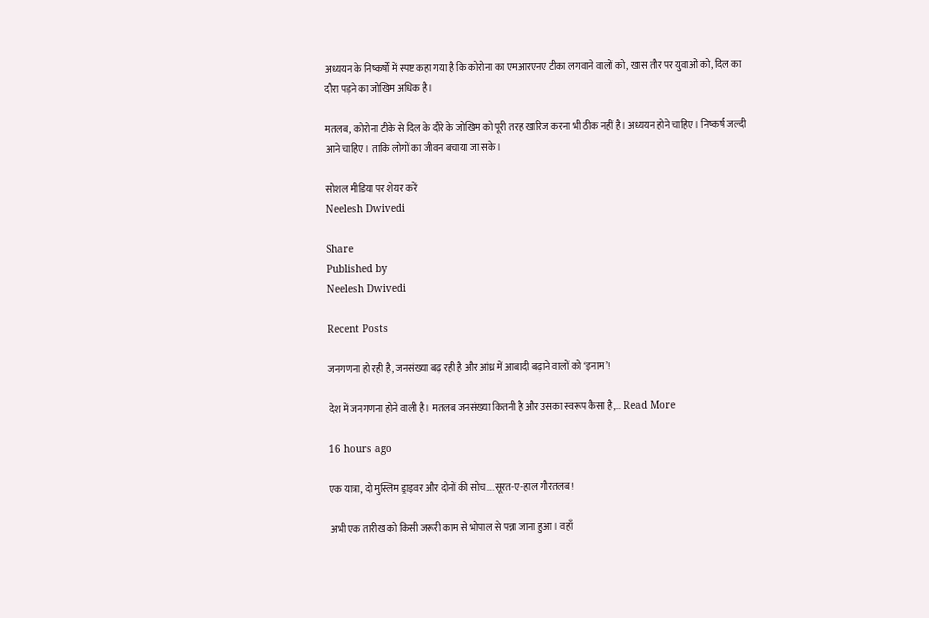अध्ययन के निष्कर्षों में स्पष्ट कहा गया है कि कोरोना का एमआरएनए टीका लगवाने वालों को, खास तौर पर युवाओं को, दिल का दौरा पड़ने का जोखिम अधिक है।

मतलब, कोरोना टीके से दिल के दौरे के जोखिम को पूरी तरह खारिज करना भी ठीक नहीं है। अध्ययन होने चाहिए। निष्कर्ष जल्दी आने चाहिए। ताकि लोगों का जीवन बचाया जा सके।

सोशल मीडिया पर शेयर करें
Neelesh Dwivedi

Share
Published by
Neelesh Dwivedi

Recent Posts

जनगणना हो रही है, जनसंख्या बढ़ रही है और आंध्र में आबादी बढ़ाने वालों को ‘इनाम’!

देश में जनगणना होने वाली है। मतलब जनसंख्या कितनी है और उसका स्वरूप कैसा है,… Read More

16 hours ago

एक यात्रा, दो मुस्लिम ड्राइवर और दोनों की सोच….सूरत-ए-हाल गौरतलब!

अभी एक तारीख को किसी जरूरी काम से भोपाल से पन्ना जाना हुआ। वहाँ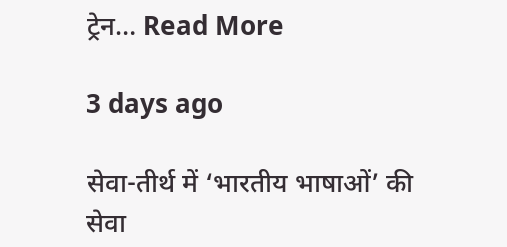ट्रेन… Read More

3 days ago

सेवा-तीर्थ में ‘भारतीय भाषाओं’ की सेवा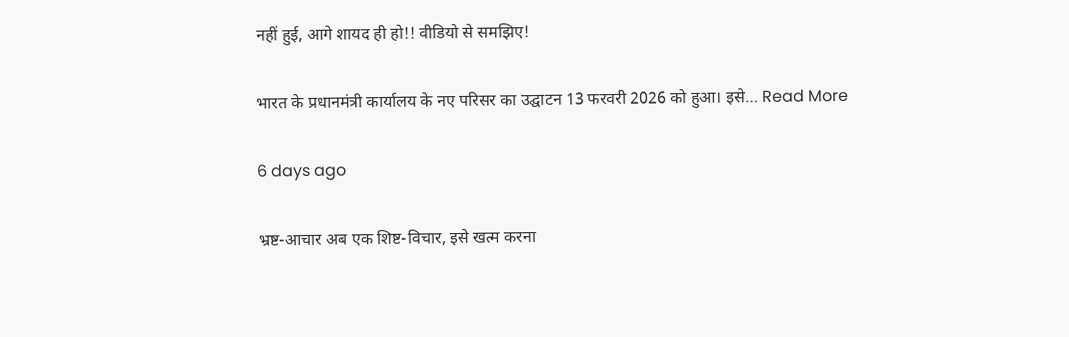नहीं हुई, आगे शायद ही हो!! वीडियो से समझिए!

भारत के प्रधानमंत्री कार्यालय के नए परिसर का उद्घाटन 13 फरवरी 2026 को हुआ। इसे… Read More

6 days ago

भ्रष्ट-आचार अब एक शिष्ट-विचार, इसे खत्म करना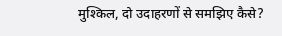मुश्किल, दो उदाहरणों से समझिए कैसे?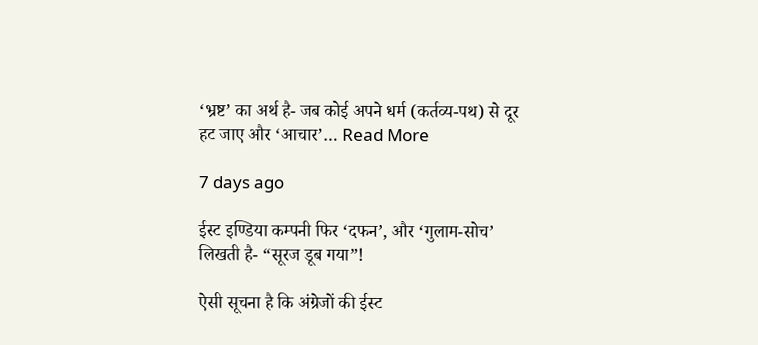‘भ्रष्ट’ का अर्थ है- जब कोई अपने धर्म (कर्तव्य-पथ) से दूर हट जाए और ‘आचार’… Read More

7 days ago

ईस्ट इण्डिया कम्पनी फिर ‘दफन’, और ‘गुलाम-सोच’ लिखती है- “सूरज डूब गया”!

ऐसी सूचना है कि अंग्रेजों की ईस्ट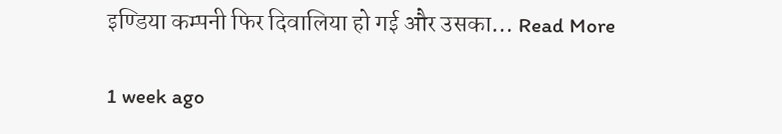इण्डिया कम्पनी फिर दिवालिया हो गई और उसका… Read More

1 week ago